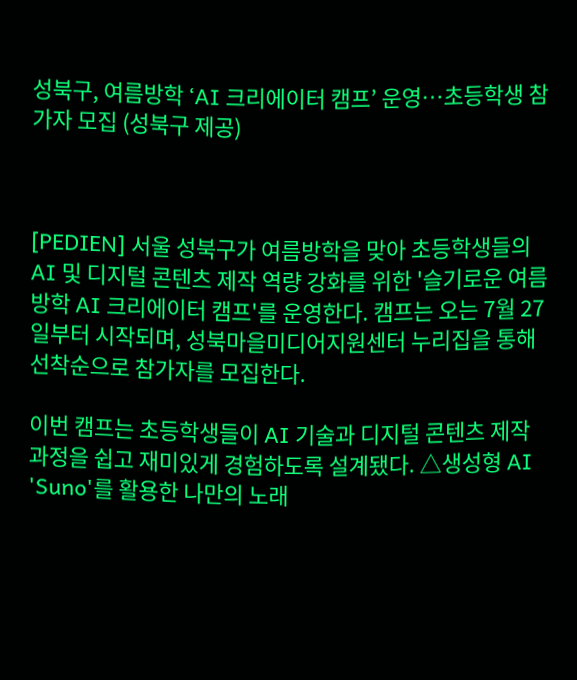성북구, 여름방학 ‘AI 크리에이터 캠프’ 운영…초등학생 참가자 모집 (성북구 제공)



[PEDIEN] 서울 성북구가 여름방학을 맞아 초등학생들의 AI 및 디지털 콘텐츠 제작 역량 강화를 위한 '슬기로운 여름방학 AI 크리에이터 캠프'를 운영한다. 캠프는 오는 7월 27일부터 시작되며, 성북마을미디어지원센터 누리집을 통해 선착순으로 참가자를 모집한다.

이번 캠프는 초등학생들이 AI 기술과 디지털 콘텐츠 제작 과정을 쉽고 재미있게 경험하도록 설계됐다. △생성형 AI 'Suno'를 활용한 나만의 노래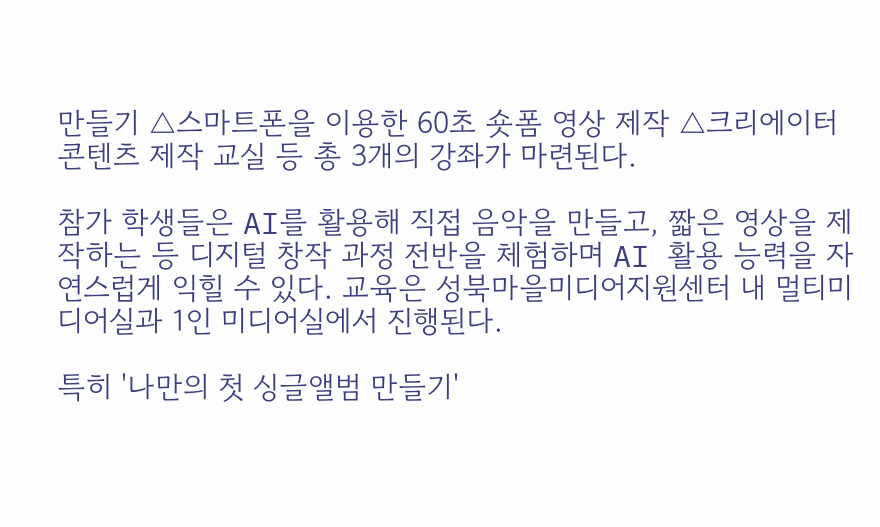만들기 △스마트폰을 이용한 60초 숏폼 영상 제작 △크리에이터 콘텐츠 제작 교실 등 총 3개의 강좌가 마련된다.

참가 학생들은 AI를 활용해 직접 음악을 만들고, 짧은 영상을 제작하는 등 디지털 창작 과정 전반을 체험하며 AI 활용 능력을 자연스럽게 익힐 수 있다. 교육은 성북마을미디어지원센터 내 멀티미디어실과 1인 미디어실에서 진행된다.

특히 '나만의 첫 싱글앨범 만들기'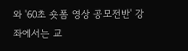와 '60초 숏폼 영상 공모전반' 강좌에서는 교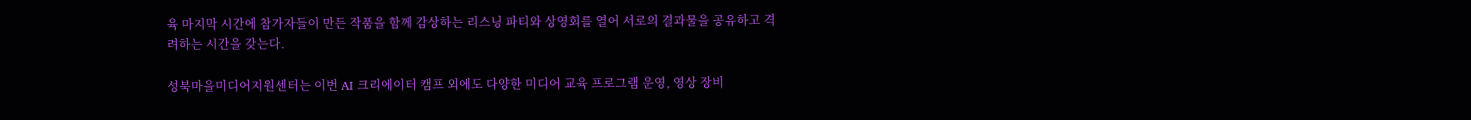육 마지막 시간에 참가자들이 만든 작품을 함께 감상하는 리스닝 파티와 상영회를 열어 서로의 결과물을 공유하고 격려하는 시간을 갖는다.

성북마을미디어지원센터는 이번 AI 크리에이터 캠프 외에도 다양한 미디어 교육 프로그램 운영, 영상 장비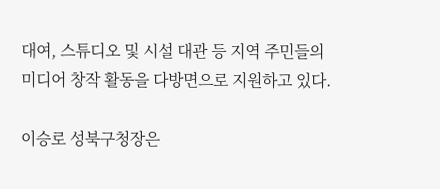대여, 스튜디오 및 시설 대관 등 지역 주민들의 미디어 창작 활동을 다방면으로 지원하고 있다.

이승로 성북구청장은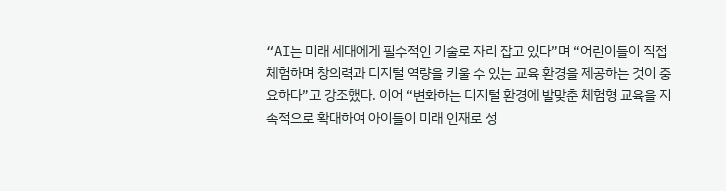“AI는 미래 세대에게 필수적인 기술로 자리 잡고 있다”며 “어린이들이 직접 체험하며 창의력과 디지털 역량을 키울 수 있는 교육 환경을 제공하는 것이 중요하다”고 강조했다. 이어 “변화하는 디지털 환경에 발맞춘 체험형 교육을 지속적으로 확대하여 아이들이 미래 인재로 성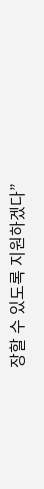장할 수 있도록 지원하겠다”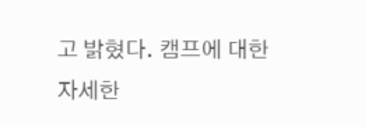고 밝혔다. 캠프에 대한 자세한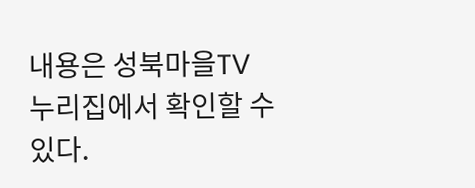내용은 성북마을TV 누리집에서 확인할 수 있다.